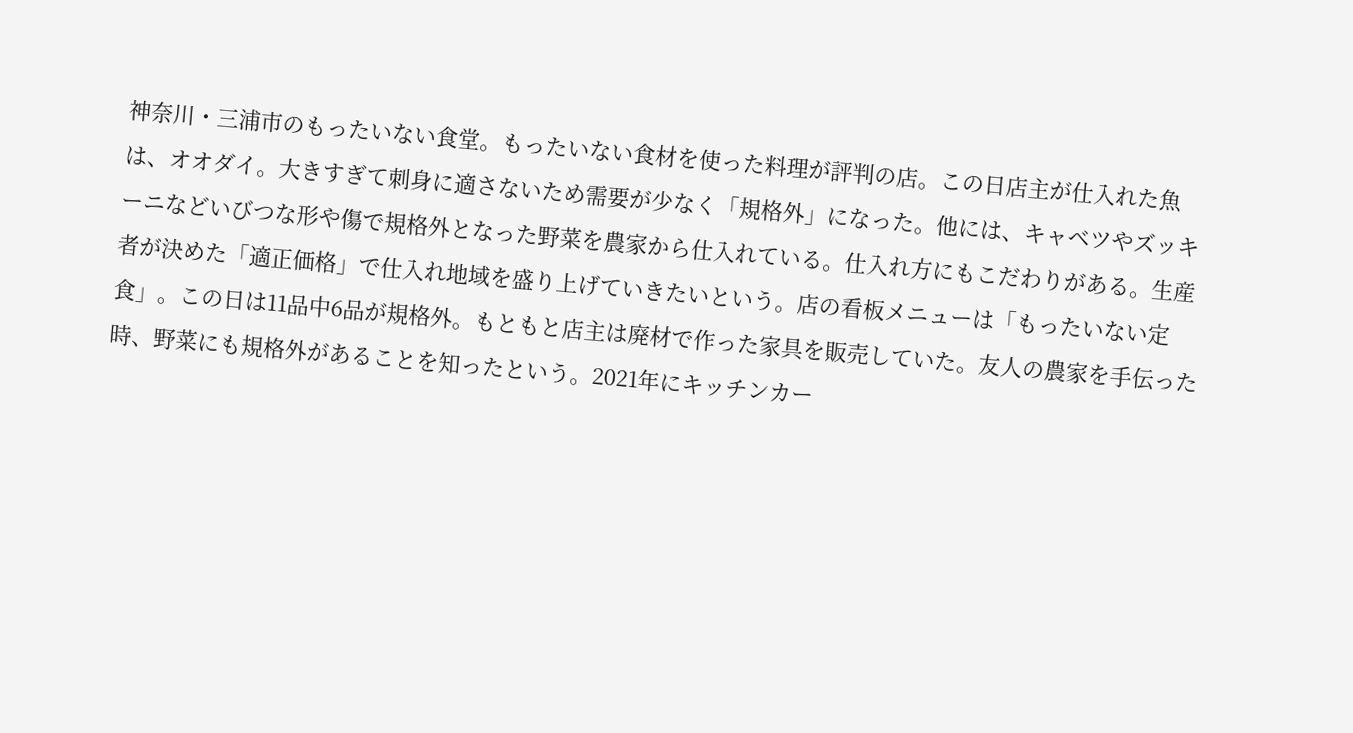神奈川・三浦市のもったいない食堂。もったいない食材を使った料理が評判の店。この日店主が仕入れた魚は、オオダイ。大きすぎて刺身に適さないため需要が少なく「規格外」になった。他には、キャベツやズッキーニなどいびつな形や傷で規格外となった野菜を農家から仕入れている。仕入れ方にもこだわりがある。生産者が決めた「適正価格」で仕入れ地域を盛り上げていきたいという。店の看板メニューは「もったいない定食」。この日は11品中6品が規格外。もともと店主は廃材で作った家具を販売していた。友人の農家を手伝った時、野菜にも規格外があることを知ったという。2021年にキッチンカー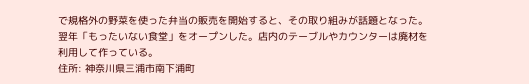で規格外の野菜を使った弁当の販売を開始すると、その取り組みが話題となった。翌年「もったいない食堂」をオープンした。店内のテーブルやカウンターは廃材を利用して作っている。
住所: 神奈川県三浦市南下浦町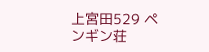上宮田529 ペンギン荘